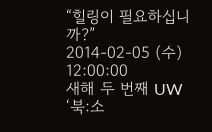“힐링이 필요하십니까?”
2014-02-05 (수) 12:00:00
새해 두 번째 UW ‘북:소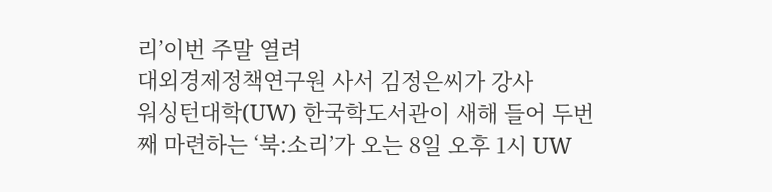리’이번 주말 열려
대외경제정책연구원 사서 김정은씨가 강사
워싱턴대학(UW) 한국학도서관이 새해 들어 두번째 마련하는 ‘북:소리’가 오는 8일 오후 1시 UW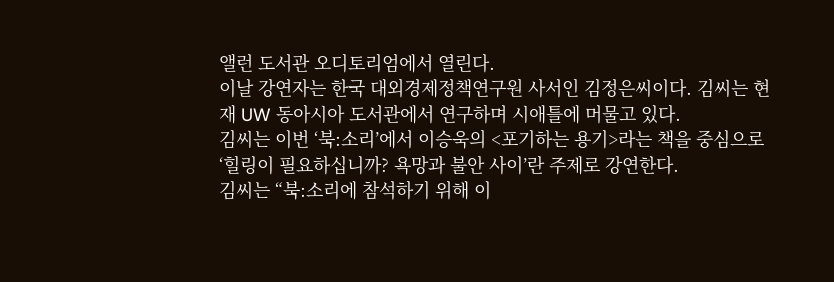앨런 도서관 오디토리엄에서 열린다.
이날 강연자는 한국 대외경제정책연구원 사서인 김정은씨이다. 김씨는 현재 UW 동아시아 도서관에서 연구하며 시애틀에 머물고 있다.
김씨는 이번 ‘북:소리’에서 이승욱의 <포기하는 용기>라는 책을 중심으로 ‘힐링이 필요하십니까? 욕망과 불안 사이’란 주제로 강연한다.
김씨는 “북:소리에 참석하기 위해 이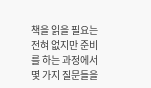책을 읽을 필요는 전혀 없지만 준비를 하는 과정에서 몇 가지 질문들을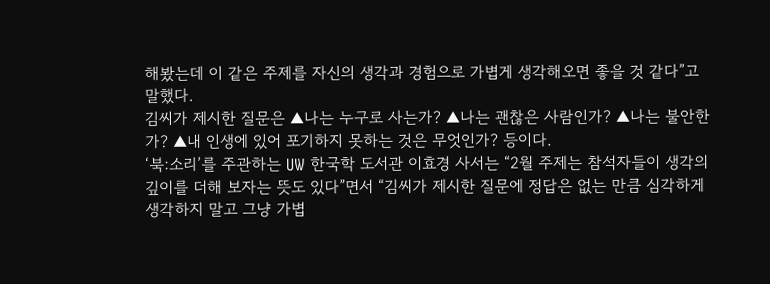해봤는데 이 같은 주제를 자신의 생각과 경험으로 가볍게 생각해오면 좋을 것 같다”고 말했다.
김씨가 제시한 질문은 ▲나는 누구로 사는가? ▲나는 괜찮은 사람인가? ▲나는 불안한가? ▲내 인생에 있어 포기하지 못하는 것은 무엇인가? 등이다.
‘북:소리’를 주관하는 UW 한국학 도서관 이효경 사서는 “2월 주제는 참석자들이 생각의 깊이를 더해 보자는 뜻도 있다”면서 “김씨가 제시한 질문에 정답은 없는 만큼 심각하게 생각하지 말고 그냥 가볍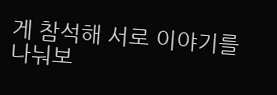게 참석해 서로 이야기를 나눠보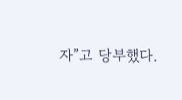자”고 당부했다.